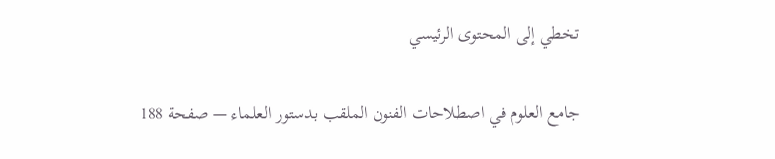تخطي إلى المحتوى الرئيسي

جامع العلوم في اصطلاحات الفنون الملقب بدستور العلماء — صفحة 188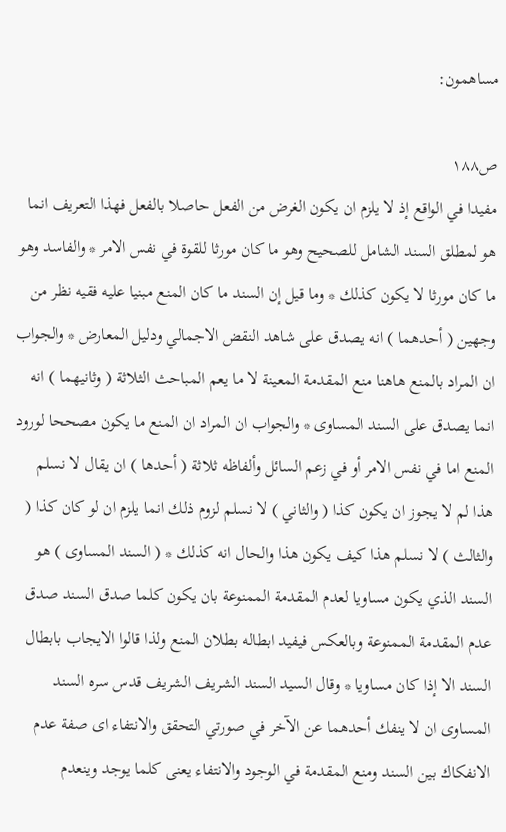مساهمون:

ص١٨٨
مفيدا في الواقع إذ لا يلزم ان يكون الغرض من الفعل حاصلا بالفعل فهذا التعريف انما هو لمطلق السند الشامل للصحيح وهو ما كان مورثا للقوة في نفس الامر * والفاسد وهو ما كان مورثا لا يكون كذلك * وما قيل إن السند ما كان المنع مبنيا عليه فقيه نظر من وجهين ( أحدهما ) انه يصدق على شاهد النقض الاجمالي ودليل المعارض * والجواب ان المراد بالمنع هاهنا منع المقدمة المعينة لا ما يعم المباحث الثلاثة ( وثانيهما ) انه انما يصدق على السند المساوى * والجواب ان المراد ان المنع ما يكون مصححا لورود المنع اما في نفس الامر أو في زعم السائل وألفاظه ثلاثة ( أحدها ) ان يقال لا نسلم هذا لم لا يجوز ان يكون كذا ( والثاني ) لا نسلم لزوم ذلك انما يلزم ان لو كان كذا ( والثالث ) لا نسلم هذا كيف يكون هذا والحال انه كذلك * ( السند المساوى ) هو السند الذي يكون مساويا لعدم المقدمة الممنوعة بان يكون كلما صدق السند صدق عدم المقدمة الممنوعة وبالعكس فيفيد ابطاله بطلان المنع ولذا قالوا الايجاب بابطال السند الا إذا كان مساويا * وقال السيد السند الشريف الشريف قدس سره السند المساوى ان لا ينفك أحدهما عن الآخر في صورتي التحقق والانتفاء اى صفة عدم الانفكاك بين السند ومنع المقدمة في الوجود والانتفاء يعنى كلما يوجد وينعدم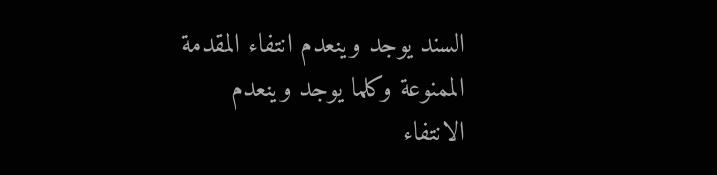السند يوجد وينعدم انتفاء المقدمة الممنوعة وكلما يوجد وينعدم الانتفاء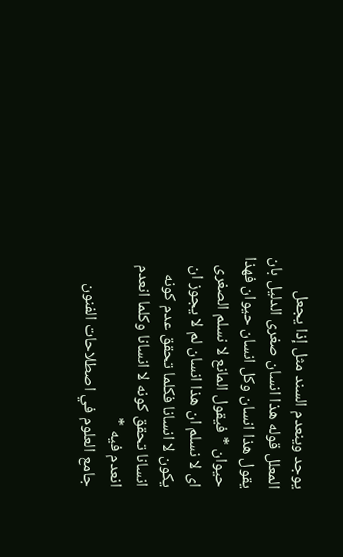يوجد وينعدم السند مثل إذا يجعل المعلل قوله هذا انسان صغرى الدليل بان يقول هذا انسان وكل انسان حيوان فهذا حيوان * فيقول المانع لا نسلم الصغرى اى لا نسلم ان هذا انسان لم لا يجوز ان يكون لا انسانا فكلما تحقق عدم كونه انسانا تحقق كونه لا انسانا وكلما انعدم انعدم فيه *
جامع العلوم في اصطلاحات الفنون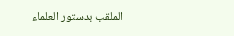الملقب بدستور العلماء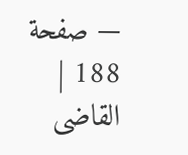— صفحة 188 | القاضى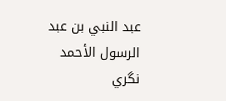عبد النبي بن عبد الرسول الأحمد نگري